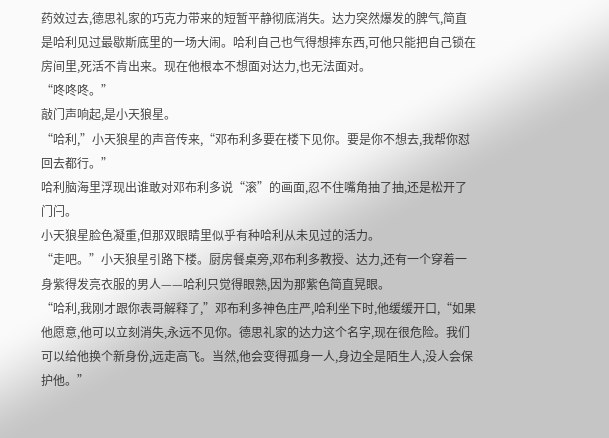药效过去,德思礼家的巧克力带来的短暂平静彻底消失。达力突然爆发的脾气,简直是哈利见过最歇斯底里的一场大闹。哈利自己也气得想摔东西,可他只能把自己锁在房间里,死活不肯出来。现在他根本不想面对达力,也无法面对。
“咚咚咚。”
敲门声响起,是小天狼星。
“哈利,”小天狼星的声音传来,“邓布利多要在楼下见你。要是你不想去,我帮你怼回去都行。”
哈利脑海里浮现出谁敢对邓布利多说“滚”的画面,忍不住嘴角抽了抽,还是松开了门闩。
小天狼星脸色凝重,但那双眼睛里似乎有种哈利从未见过的活力。
“走吧。”小天狼星引路下楼。厨房餐桌旁,邓布利多教授、达力,还有一个穿着一身紫得发亮衣服的男人——哈利只觉得眼熟,因为那紫色简直晃眼。
“哈利,我刚才跟你表哥解释了,”邓布利多神色庄严,哈利坐下时,他缓缓开口,“如果他愿意,他可以立刻消失,永远不见你。德思礼家的达力这个名字,现在很危险。我们可以给他换个新身份,远走高飞。当然,他会变得孤身一人,身边全是陌生人,没人会保护他。”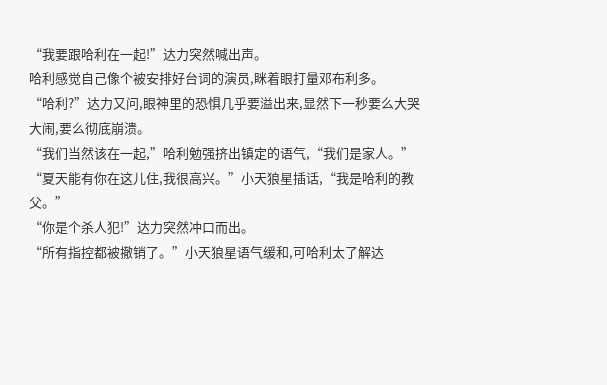“我要跟哈利在一起!”达力突然喊出声。
哈利感觉自己像个被安排好台词的演员,眯着眼打量邓布利多。
“哈利?”达力又问,眼神里的恐惧几乎要溢出来,显然下一秒要么大哭大闹,要么彻底崩溃。
“我们当然该在一起,”哈利勉强挤出镇定的语气,“我们是家人。”
“夏天能有你在这儿住,我很高兴。”小天狼星插话,“我是哈利的教父。”
“你是个杀人犯!”达力突然冲口而出。
“所有指控都被撤销了。”小天狼星语气缓和,可哈利太了解达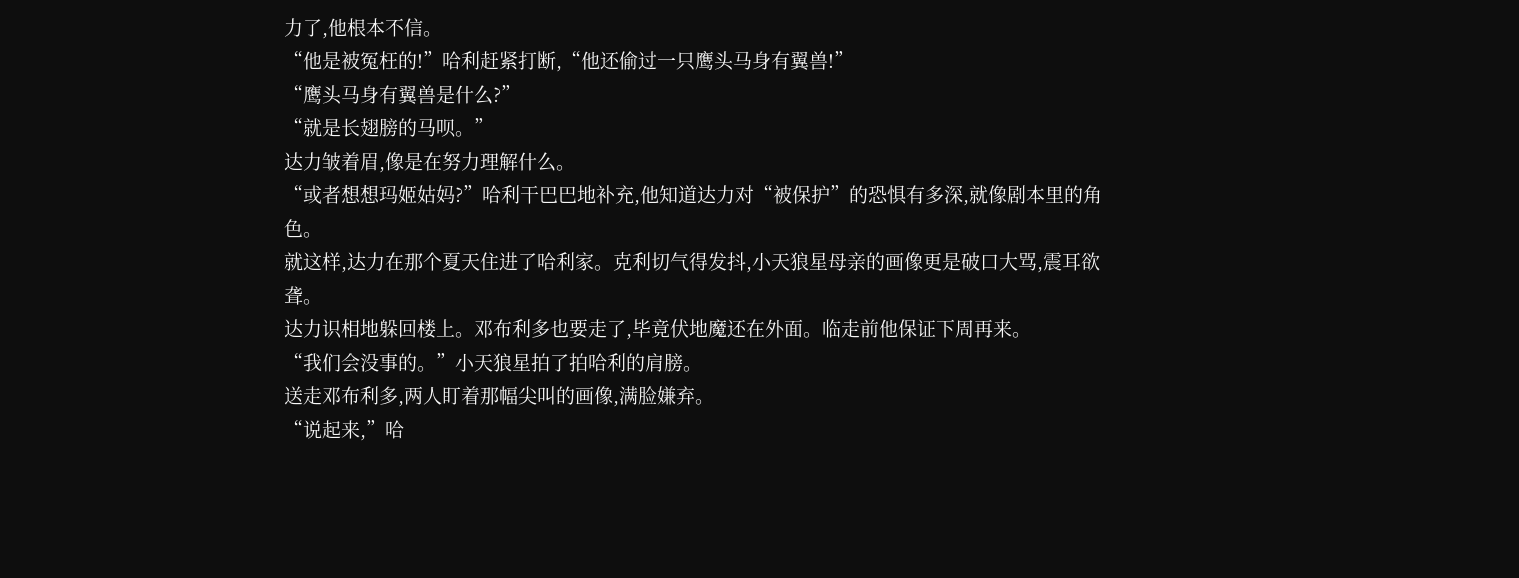力了,他根本不信。
“他是被冤枉的!”哈利赶紧打断,“他还偷过一只鹰头马身有翼兽!”
“鹰头马身有翼兽是什么?”
“就是长翅膀的马呗。”
达力皱着眉,像是在努力理解什么。
“或者想想玛姬姑妈?”哈利干巴巴地补充,他知道达力对“被保护”的恐惧有多深,就像剧本里的角色。
就这样,达力在那个夏天住进了哈利家。克利切气得发抖,小天狼星母亲的画像更是破口大骂,震耳欲聋。
达力识相地躲回楼上。邓布利多也要走了,毕竟伏地魔还在外面。临走前他保证下周再来。
“我们会没事的。”小天狼星拍了拍哈利的肩膀。
送走邓布利多,两人盯着那幅尖叫的画像,满脸嫌弃。
“说起来,”哈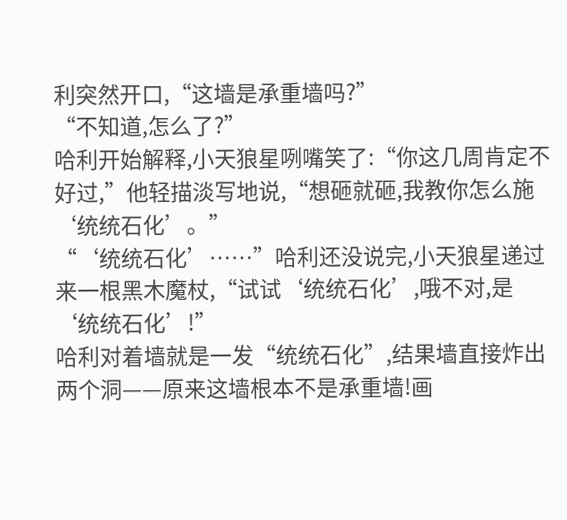利突然开口,“这墙是承重墙吗?”
“不知道,怎么了?”
哈利开始解释,小天狼星咧嘴笑了:“你这几周肯定不好过,”他轻描淡写地说,“想砸就砸,我教你怎么施‘统统石化’。”
“‘统统石化’……”哈利还没说完,小天狼星递过来一根黑木魔杖,“试试‘统统石化’,哦不对,是‘统统石化’!”
哈利对着墙就是一发“统统石化”,结果墙直接炸出两个洞——原来这墙根本不是承重墙!画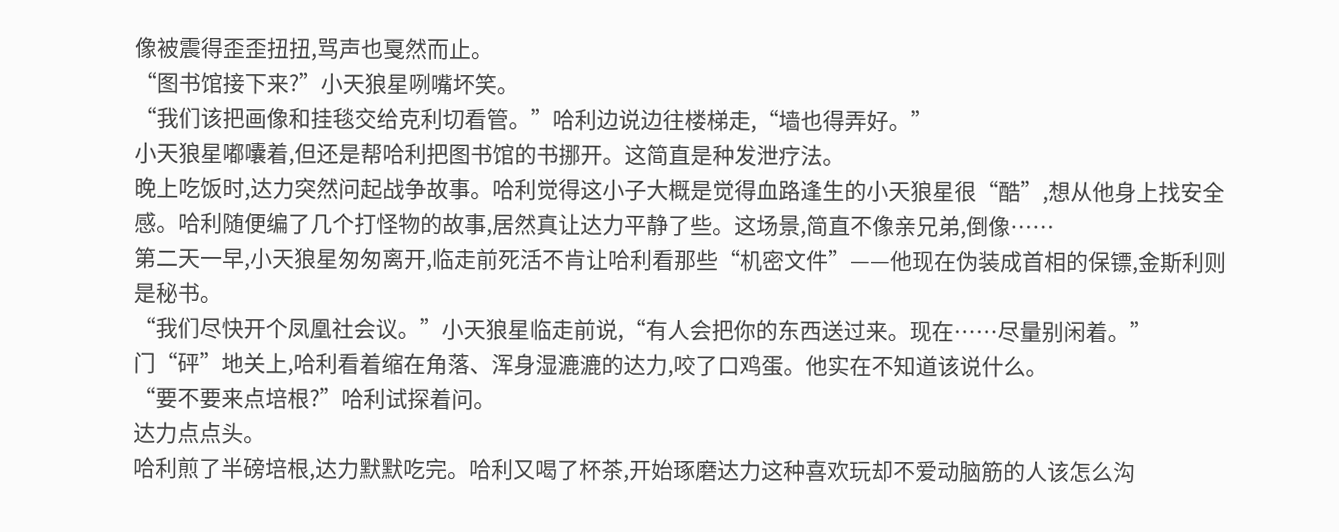像被震得歪歪扭扭,骂声也戛然而止。
“图书馆接下来?”小天狼星咧嘴坏笑。
“我们该把画像和挂毯交给克利切看管。”哈利边说边往楼梯走,“墙也得弄好。”
小天狼星嘟囔着,但还是帮哈利把图书馆的书挪开。这简直是种发泄疗法。
晚上吃饭时,达力突然问起战争故事。哈利觉得这小子大概是觉得血路逢生的小天狼星很“酷”,想从他身上找安全感。哈利随便编了几个打怪物的故事,居然真让达力平静了些。这场景,简直不像亲兄弟,倒像……
第二天一早,小天狼星匆匆离开,临走前死活不肯让哈利看那些“机密文件”——他现在伪装成首相的保镖,金斯利则是秘书。
“我们尽快开个凤凰社会议。”小天狼星临走前说,“有人会把你的东西送过来。现在……尽量别闲着。”
门“砰”地关上,哈利看着缩在角落、浑身湿漉漉的达力,咬了口鸡蛋。他实在不知道该说什么。
“要不要来点培根?”哈利试探着问。
达力点点头。
哈利煎了半磅培根,达力默默吃完。哈利又喝了杯茶,开始琢磨达力这种喜欢玩却不爱动脑筋的人该怎么沟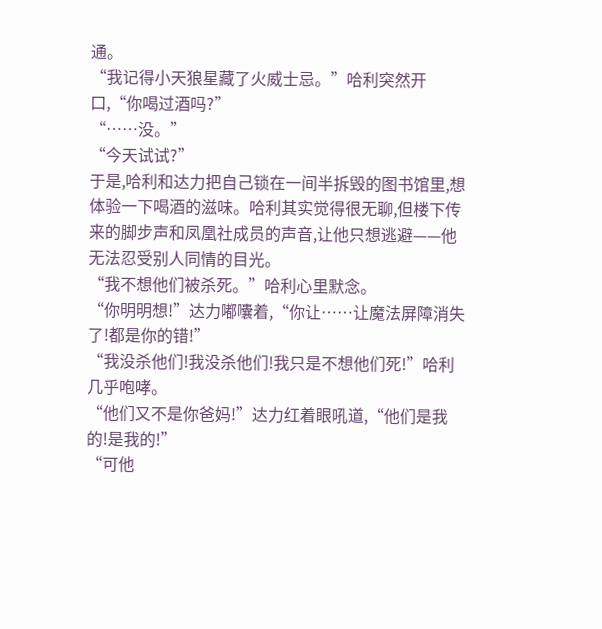通。
“我记得小天狼星藏了火威士忌。”哈利突然开口,“你喝过酒吗?”
“……没。”
“今天试试?”
于是,哈利和达力把自己锁在一间半拆毁的图书馆里,想体验一下喝酒的滋味。哈利其实觉得很无聊,但楼下传来的脚步声和凤凰社成员的声音,让他只想逃避——他无法忍受别人同情的目光。
“我不想他们被杀死。”哈利心里默念。
“你明明想!”达力嘟囔着,“你让……让魔法屏障消失了!都是你的错!”
“我没杀他们!我没杀他们!我只是不想他们死!”哈利几乎咆哮。
“他们又不是你爸妈!”达力红着眼吼道,“他们是我的!是我的!”
“可他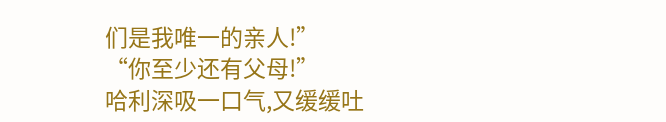们是我唯一的亲人!”
“你至少还有父母!”
哈利深吸一口气,又缓缓吐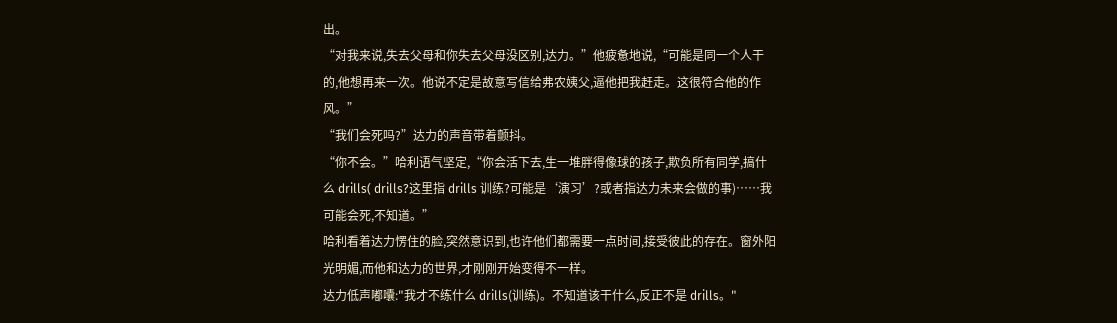出。
“对我来说,失去父母和你失去父母没区别,达力。”他疲惫地说,“可能是同一个人干的,他想再来一次。他说不定是故意写信给弗农姨父,逼他把我赶走。这很符合他的作风。”
“我们会死吗?”达力的声音带着颤抖。
“你不会。”哈利语气坚定,“你会活下去,生一堆胖得像球的孩子,欺负所有同学,搞什么 drills( drills?这里指 drills 训练?可能是‘演习’?或者指达力未来会做的事)……我可能会死,不知道。”
哈利看着达力愣住的脸,突然意识到,也许他们都需要一点时间,接受彼此的存在。窗外阳光明媚,而他和达力的世界,才刚刚开始变得不一样。
达力低声嘟囔:"我才不练什么 drills(训练)。不知道该干什么,反正不是 drills。"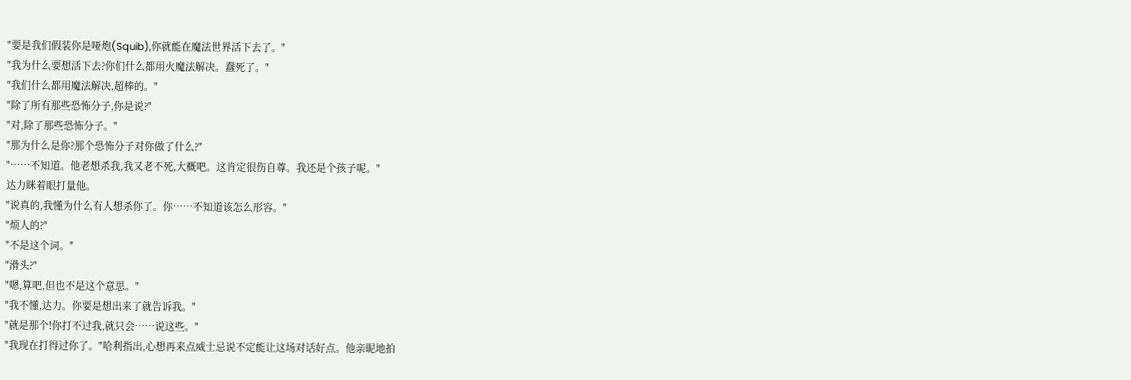"要是我们假装你是哑炮(Squib),你就能在魔法世界活下去了。"
"我为什么要想活下去?你们什么都用火魔法解决。蠢死了。"
"我们什么都用魔法解决,超棒的。"
"除了所有那些恐怖分子,你是说?"
"对,除了那些恐怖分子。"
"那为什么是你?那个恐怖分子对你做了什么?"
"……不知道。他老想杀我,我又老不死,大概吧。这肯定很伤自尊。我还是个孩子呢。"
达力眯着眼打量他。
"说真的,我懂为什么有人想杀你了。你……不知道该怎么形容。"
"烦人的?"
"不是这个词。"
"滑头?"
"嗯,算吧,但也不是这个意思。"
"我不懂,达力。你要是想出来了就告诉我。"
"就是那个!你打不过我,就只会……说这些。"
"我现在打得过你了。"哈利指出,心想再来点威士忌说不定能让这场对话好点。他亲昵地拍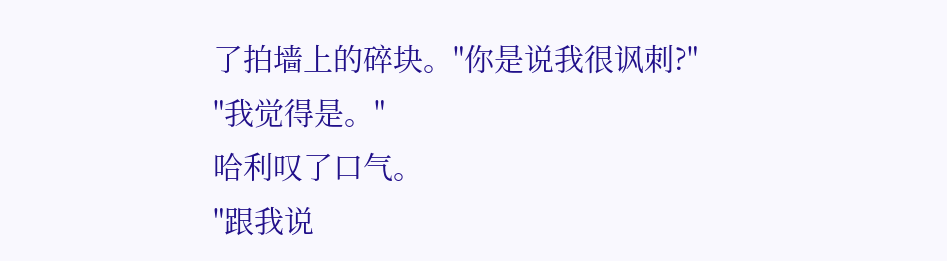了拍墙上的碎块。"你是说我很讽刺?"
"我觉得是。"
哈利叹了口气。
"跟我说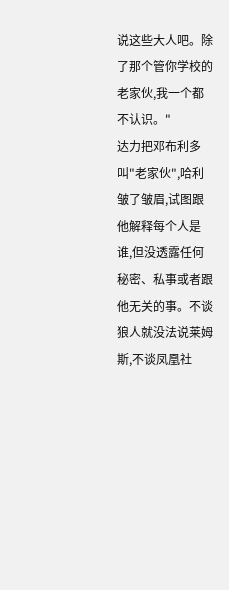说这些大人吧。除了那个管你学校的老家伙,我一个都不认识。"
达力把邓布利多叫"老家伙",哈利皱了皱眉,试图跟他解释每个人是谁,但没透露任何秘密、私事或者跟他无关的事。不谈狼人就没法说莱姆斯,不谈凤凰社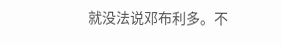就没法说邓布利多。不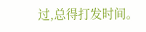过,总得打发时间。